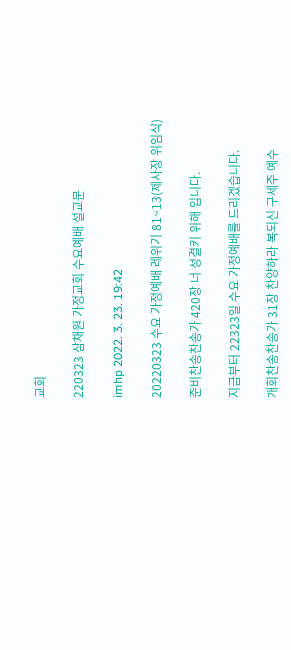교회

220323 삼채원 가정교회 수요예배 설교문

imhp 2022. 3. 23. 19:42

20220323 수요 가정예배 레위기 81~13(제사장 위임식)

준비찬송찬송가 420장 너 성결키 위해 입니다.

지금부터 22323일 수요 가정예배를 드리겠습니다.

개회찬송찬송가 31장 찬양하라 복되신 구세주 예수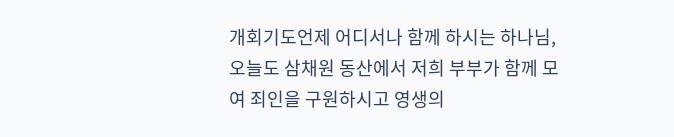개회기도언제 어디서나 함께 하시는 하나님, 오늘도 삼채원 동산에서 저희 부부가 함께 모여 죄인을 구원하시고 영생의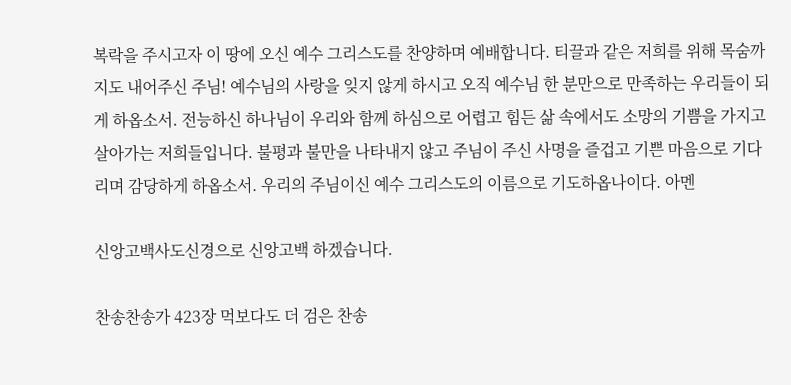복락을 주시고자 이 땅에 오신 예수 그리스도를 찬양하며 예배합니다. 티끌과 같은 저희를 위해 목숨까지도 내어주신 주님! 예수님의 사랑을 잊지 않게 하시고 오직 예수님 한 분만으로 만족하는 우리들이 되게 하옵소서. 전능하신 하나님이 우리와 함께 하심으로 어렵고 힘든 삶 속에서도 소망의 기쁨을 가지고 살아가는 저희들입니다. 불평과 불만을 나타내지 않고 주님이 주신 사명을 즐겁고 기쁜 마음으로 기다리며 감당하게 하옵소서. 우리의 주님이신 예수 그리스도의 이름으로 기도하옵나이다. 아멘

신앙고백사도신경으로 신앙고백 하겠습니다.

찬송찬송가 423장 먹보다도 더 검은 찬송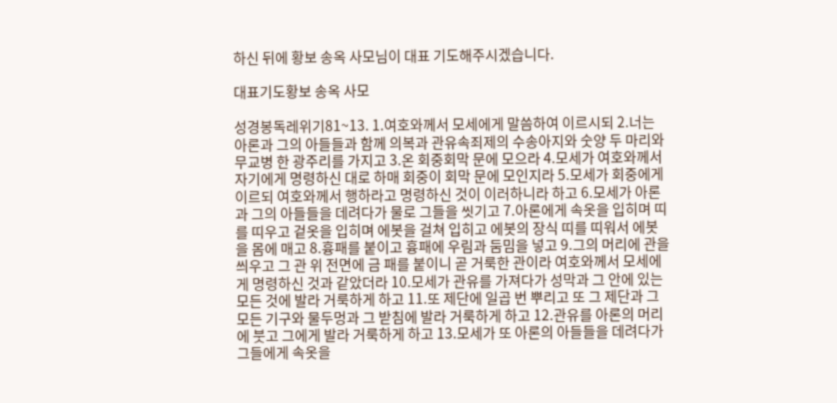하신 뒤에 황보 송옥 사모님이 대표 기도해주시겠습니다.

대표기도황보 송옥 사모

성경봉독레위기81~13. 1.여호와께서 모세에게 말씀하여 이르시되 2.너는 아론과 그의 아들들과 함께 의복과 관유속죄제의 수송아지와 숫양 두 마리와 무교병 한 광주리를 가지고 3.온 회중회막 문에 모으라 4.모세가 여호와께서 자기에게 명령하신 대로 하매 회중이 회막 문에 모인지라 5.모세가 회중에게 이르되 여호와께서 행하라고 명령하신 것이 이러하니라 하고 6.모세가 아론과 그의 아들들을 데려다가 물로 그들을 씻기고 7.아론에게 속옷을 입히며 띠를 띠우고 겉옷을 입히며 에봇을 걸쳐 입히고 에봇의 장식 띠를 띠워서 에봇을 몸에 매고 8.흉패를 붙이고 흉패에 우림과 둠밈을 넣고 9.그의 머리에 관을 씌우고 그 관 위 전면에 금 패를 붙이니 곧 거룩한 관이라 여호와께서 모세에게 명령하신 것과 같았더라 10.모세가 관유를 가져다가 성막과 그 안에 있는 모든 것에 발라 거룩하게 하고 11.또 제단에 일곱 번 뿌리고 또 그 제단과 그 모든 기구와 물두멍과 그 받침에 발라 거룩하게 하고 12.관유를 아론의 머리에 붓고 그에게 발라 거룩하게 하고 13.모세가 또 아론의 아들들을 데려다가 그들에게 속옷을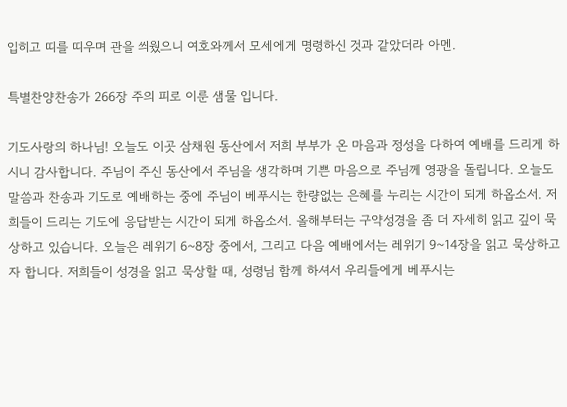입히고 띠를 띠우며 관을 씌웠으니 여호와께서 모세에게 명령하신 것과 같았더라 아멘.

특별찬양찬송가 266장 주의 피로 이룬 샘물 입니다.

기도사랑의 하나님! 오늘도 이곳 삼채원 동산에서 저희 부부가 온 마음과 정성을 다하여 예배를 드리게 하시니 감사합니다. 주님이 주신 동산에서 주님을 생각하며 기쁜 마음으로 주님께 영광을 돌립니다. 오늘도 말씀과 찬송과 기도로 예배하는 중에 주님이 베푸시는 한량없는 은혜를 누리는 시간이 되게 하옵소서. 저희들이 드리는 기도에 응답받는 시간이 되게 하옵소서. 올해부터는 구약성경을 좀 더 자세히 읽고 깊이 묵상하고 있습니다. 오늘은 레위기 6~8장 중에서, 그리고 다음 예배에서는 레위기 9~14장을 읽고 묵상하고자 합니다. 저희들이 성경을 읽고 묵상할 때, 성령님 함께 하셔서 우리들에게 베푸시는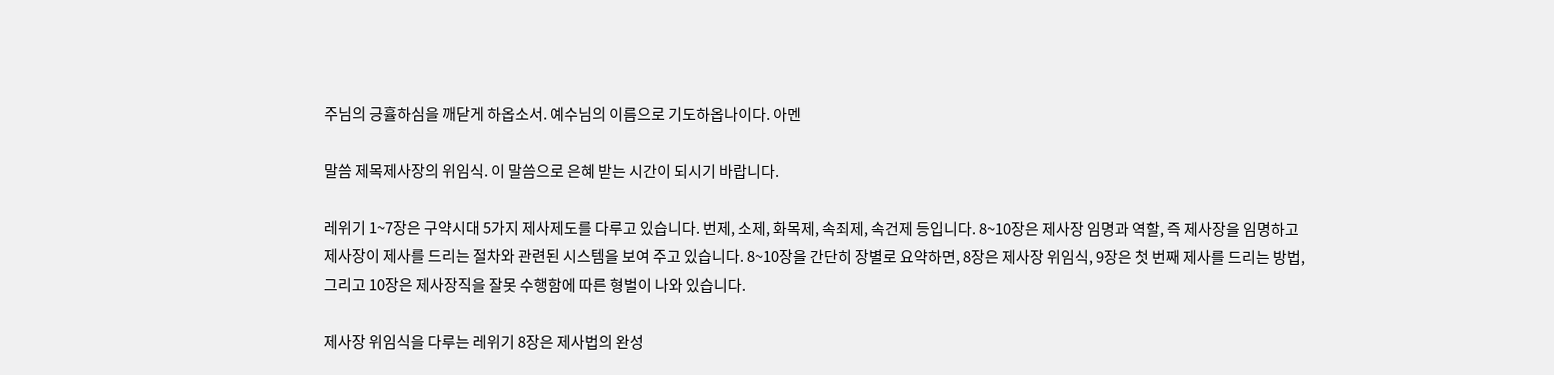주님의 긍휼하심을 깨닫게 하옵소서. 예수님의 이름으로 기도하옵나이다. 아멘

말씀 제목제사장의 위임식. 이 말씀으로 은혜 받는 시간이 되시기 바랍니다.

레위기 1~7장은 구약시대 5가지 제사제도를 다루고 있습니다. 번제, 소제, 화목제, 속죄제, 속건제 등입니다. 8~10장은 제사장 임명과 역할, 즉 제사장을 임명하고 제사장이 제사를 드리는 절차와 관련된 시스템을 보여 주고 있습니다. 8~10장을 간단히 장별로 요약하면, 8장은 제사장 위임식, 9장은 첫 번째 제사를 드리는 방법, 그리고 10장은 제사장직을 잘못 수행함에 따른 형벌이 나와 있습니다.

제사장 위임식을 다루는 레위기 8장은 제사법의 완성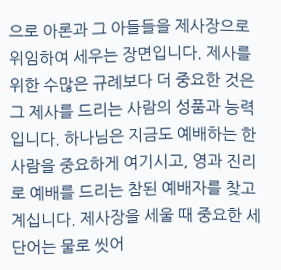으로 아론과 그 아들들을 제사장으로 위임하여 세우는 장면입니다. 제사를 위한 수많은 규례보다 더 중요한 것은 그 제사를 드리는 사람의 성품과 능력입니다. 하나님은 지금도 예배하는 한 사람을 중요하게 여기시고, 영과 진리로 예배를 드리는 참된 예배자를 찾고 계십니다. 제사장을 세울 때 중요한 세 단어는 물로 씻어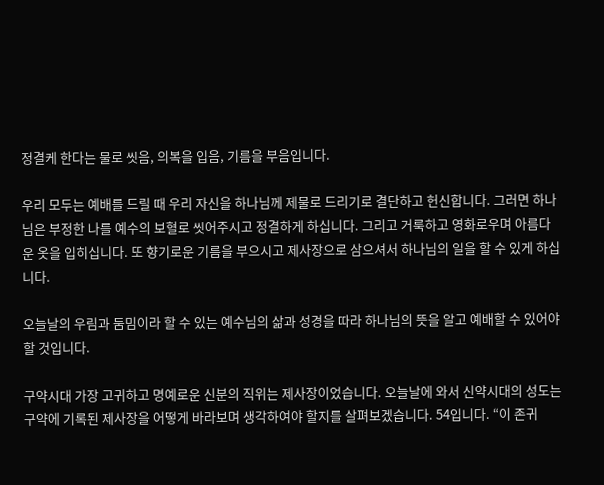정결케 한다는 물로 씻음, 의복을 입음, 기름을 부음입니다.

우리 모두는 예배를 드릴 때 우리 자신을 하나님께 제물로 드리기로 결단하고 헌신합니다. 그러면 하나님은 부정한 나를 예수의 보혈로 씻어주시고 정결하게 하십니다. 그리고 거룩하고 영화로우며 아름다운 옷을 입히십니다. 또 향기로운 기름을 부으시고 제사장으로 삼으셔서 하나님의 일을 할 수 있게 하십니다.

오늘날의 우림과 둠밈이라 할 수 있는 예수님의 삶과 성경을 따라 하나님의 뜻을 알고 예배할 수 있어야 할 것입니다.

구약시대 가장 고귀하고 명예로운 신분의 직위는 제사장이었습니다. 오늘날에 와서 신약시대의 성도는 구약에 기록된 제사장을 어떻게 바라보며 생각하여야 할지를 살펴보겠습니다. 54입니다. “이 존귀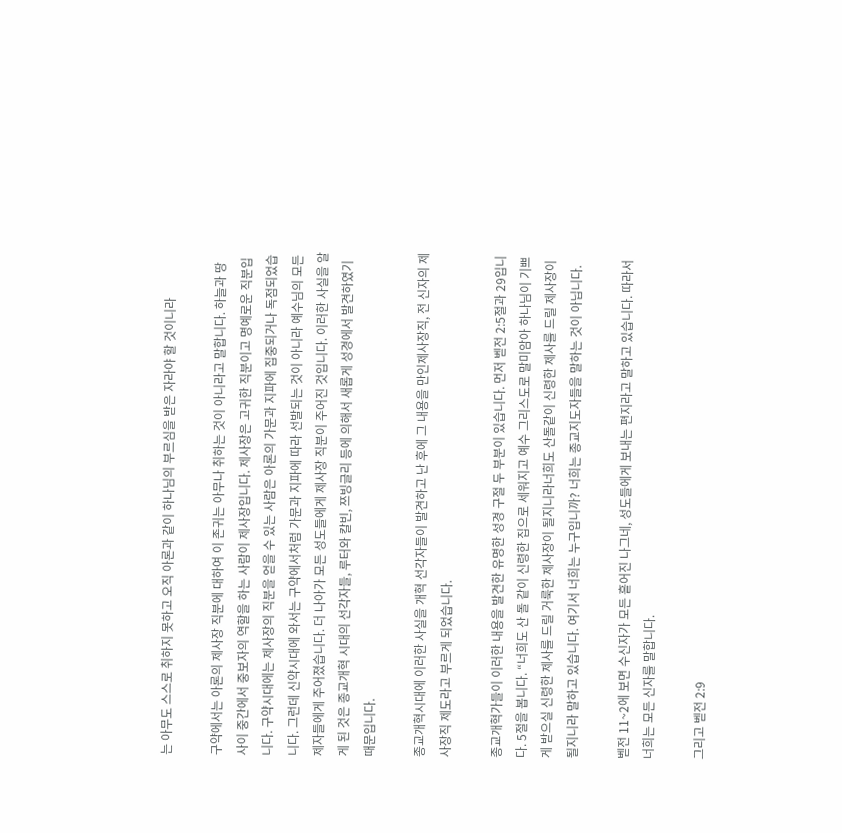는 아무도 스스로 취하지 못하고 오직 아론과 같이 하나님의 부르심을 받은 자라야 할 것이니라

구약에서는 아론의 제사장 직분에 대하여 이 존귀는 아무나 취하는 것이 아니라고 말합니다. 하늘과 땅 사이 중간에서 중보자의 역할을 하는 사람이 제사장입니다. 제사장은 고귀한 직분이고 명예로운 직분입니다. 구약시대에는 제사장의 직분을 얻을 수 있는 사람은 아론의 가문과 지파에 집중되거나 독점되었습니다. 그런데 신약시대에 와서는 구약에서처럼 가문과 지파에 따라 선발되는 것이 아니라 예수님의 모든 제자들에게 주어졌습니다. 더 나아가 모든 성도들에게 제사장 직분이 주어진 것입니다. 이러한 사실을 알게 된 것은 종교개혁 시대의 선각자들, 루터와 칼빈, 쯔빙글리 등에 의해서 새롭게 성경에서 발견하였기 때문입니다.

종교개혁시대에 이러한 사실을 개혁 선각자들이 발견하고 난 후에 그 내용을 만인제사장직, 전 신자의 제사장직 제도라고 부르게 되었습니다.

종교개혁가들이 이러한 내용을 발견한 유명한 성경 구절 두 부분이 있습니다. 먼저 벧전 2:5절과 29입니다. 5절을 봅니다. “너희도 산 돌 같이 신령한 집으로 세워지고 예수 그리스도로 말미암아 하나님이 기쁘게 받으실 신령한 제사를 드릴 거룩한 제사장이 될지니라너희도 산돌같이 신령한 제사를 드릴 제사장이 될지니라 말하고 있습니다. 여기서 너희는 누구입니까? 너희는 종교지도자들을 말하는 것이 아닙니다.

벧전 11~2에 보면 수신자가 모든 흩어진 나그네, 성도들에게 보내는 편지라고 말하고 있습니다. 따라서 너희는 모든 신자를 말합니다.

그리고 벧전 2:9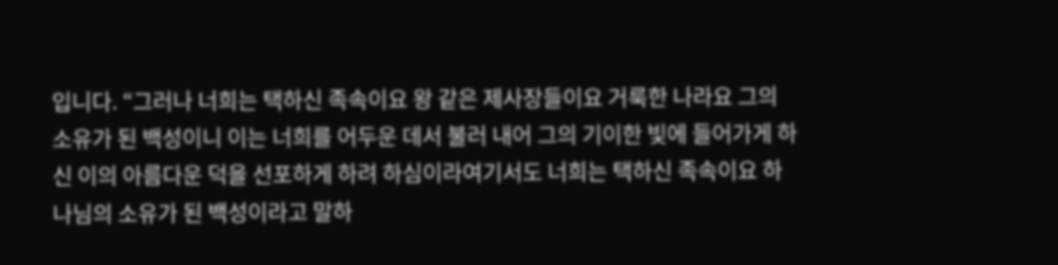입니다. “그러나 너희는 택하신 족속이요 왕 같은 제사장들이요 거룩한 나라요 그의 소유가 된 백성이니 이는 너희를 어두운 데서 불러 내어 그의 기이한 빛에 들어가게 하신 이의 아름다운 덕을 선포하게 하려 하심이라여기서도 너희는 택하신 족속이요 하나님의 소유가 된 백성이라고 말하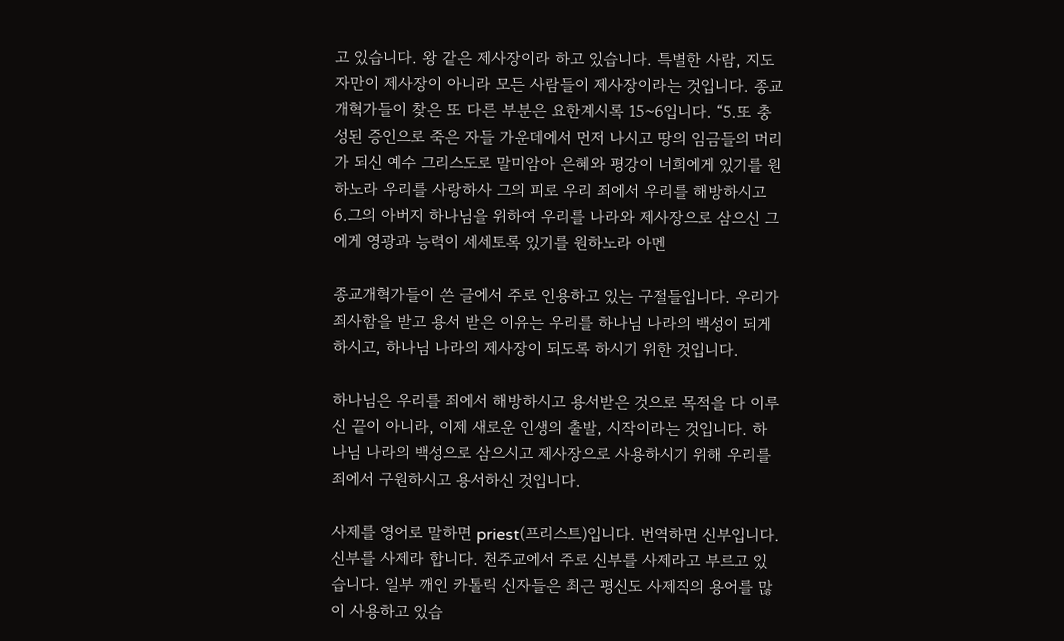고 있습니다. 왕 같은 제사장이라 하고 있습니다. 특별한 사람, 지도자만이 제사장이 아니라 모든 사람들이 제사장이라는 것입니다. 종교개혁가들이 찾은 또 다른 부분은 요한계시록 15~6입니다. “5.또 충성된 증인으로 죽은 자들 가운데에서 먼저 나시고 땅의 임금들의 머리가 되신 예수 그리스도로 말미암아 은혜와 평강이 너희에게 있기를 원하노라 우리를 사랑하사 그의 피로 우리 죄에서 우리를 해방하시고 6.그의 아버지 하나님을 위하여 우리를 나라와 제사장으로 삼으신 그에게 영광과 능력이 세세토록 있기를 원하노라 아멘

종교개혁가들이 쓴 글에서 주로 인용하고 있는 구절들입니다. 우리가 죄사함을 받고 용서 받은 이유는 우리를 하나님 나라의 백성이 되게 하시고, 하나님 나라의 제사장이 되도록 하시기 위한 것입니다.

하나님은 우리를 죄에서 해방하시고 용서받은 것으로 목적을 다 이루신 끝이 아니라, 이제 새로운 인생의 출발, 시작이라는 것입니다. 하나님 나라의 백성으로 삼으시고 제사장으로 사용하시기 위해 우리를 죄에서 구원하시고 용서하신 것입니다.

사제를 영어로 말하면 priest(프리스트)입니다. 번역하면 신부입니다. 신부를 사제라 합니다. 천주교에서 주로 신부를 사제라고 부르고 있습니다. 일부 깨인 카톨릭 신자들은 최근 평신도 사제직의 용어를 많이 사용하고 있습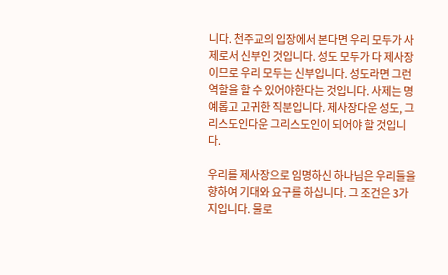니다. 천주교의 입장에서 본다면 우리 모두가 사제로서 신부인 것입니다. 성도 모두가 다 제사장이므로 우리 모두는 신부입니다. 성도라면 그런 역할을 할 수 있어야한다는 것입니다. 사제는 명예롭고 고귀한 직분입니다. 제사장다운 성도, 그리스도인다운 그리스도인이 되어야 할 것입니다.

우리를 제사장으로 임명하신 하나님은 우리들을 향하여 기대와 요구를 하십니다. 그 조건은 3가지입니다. 물로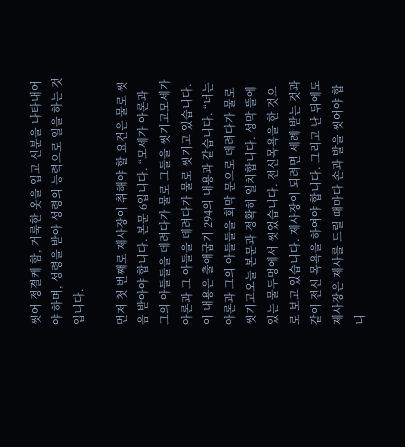씻어 정결케 함, 거룩한 옷을 입고 신분을 나타내어야 하며, 성령을 받아 성령의 능력으로 일을 하는 것입니다.

먼저 첫 번째로 제사장이 취해야 할 요건은 물로 씻음 받아야 합니다. 본문 6입니다. “모세가 아론과 그의 아들들을 데려다가 물로 그들을 씻기고모세가 아론과 그 아들을 데려다가 물로 씻기고 있습니다. 이 내용은 출애굽기 294의 내용과 같습니다. “너는 아론과 그의 아들들을 회막 문으로 데려다가 물로 씻기고오늘 본문과 정확히 일치합니다. 성막 뜰에 있는 물두멍에서 씻었습니다. 전신목욕을 한 것으로 보고 있습니다. 제사장이 되려면 세례 받는 것과 같이 전신 목욕을 하여야 합니다. 그리고 난 뒤에도 제사장은 제사를 드릴 때마다 손과 발을 씻어야 합니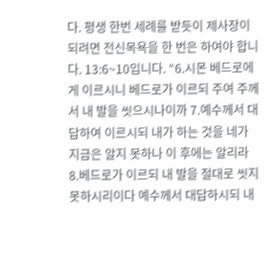다. 평생 한번 세례를 받듯이 제사장이 되려면 전신목욕을 한 번은 하여야 합니다. 13:6~10입니다. “6.시몬 베드로에게 이르시니 베드로가 이르되 주여 주께서 내 발을 씻으시나이까 7.예수께서 대답하여 이르시되 내가 하는 것을 네가 지금은 알지 못하나 이 후에는 알리라 8.베드로가 이르되 내 발을 절대로 씻지 못하시리이다 예수께서 대답하시되 내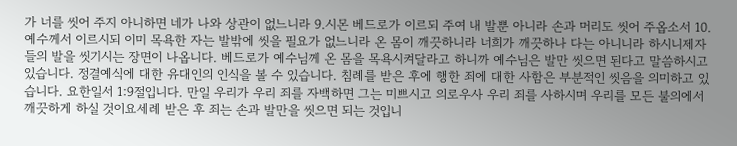가 너를 씻어 주지 아니하면 네가 나와 상관이 없느니라 9.시몬 베드로가 이르되 주여 내 발뿐 아니라 손과 머리도 씻어 주옵소서 10.예수께서 이르시되 이미 목욕한 자는 발밖에 씻을 필요가 없느니라 온 몸이 깨끗하니라 너희가 깨끗하나 다는 아니니라 하시니제자들의 발을 씻기시는 장면이 나옵니다. 베드로가 예수님께 온 몸을 목욕시켜달라고 하니까 예수님은 발만 씻으면 된다고 말씀하시고 있습니다. 정결예식에 대한 유대인의 인식을 볼 수 있습니다. 침례를 받은 후에 행한 죄에 대한 사함은 부분적인 씻음을 의미하고 있습니다. 요한일서 1:9절입니다. 만일 우리가 우리 죄를 자백하면 그는 미쁘시고 의로우사 우리 죄를 사하시며 우리를 모든 불의에서 깨끗하게 하실 것이요세례 받은 후 죄는 손과 발만을 씻으면 되는 것입니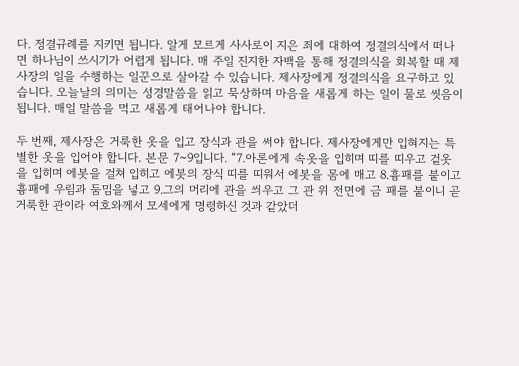다. 정결규례를 지키면 됩니다. 알게 모르게 사사로이 지은 죄에 대하여 정결의식에서 떠나면 하나님이 쓰시기가 어렵게 됩니다. 매 주일 진지한 자백을 통해 정결의식을 회복할 때 제사장의 일을 수행하는 일꾼으로 살아갈 수 있습니다. 제사장에게 정결의식을 요구하고 있습니다. 오늘날의 의미는 성경말씀을 읽고 묵상하며 마음을 새롭게 하는 일이 물로 씻음이 됩니다. 매일 말씀을 먹고 새롭게 태어나야 합니다.

두 번째, 제사장은 거룩한 옷을 입고 장식과 관을 써야 합니다. 제사장에게만 입혀지는 특별한 옷을 입어야 합니다. 본문 7~9입니다. “7.아론에게 속옷을 입히며 띠를 띠우고 겉옷을 입히며 에봇을 걸쳐 입히고 에봇의 장식 띠를 띠워서 에봇을 몸에 매고 8.흉패를 붙이고 흉패에 우림과 둠밈을 넣고 9.그의 머리에 관을 씌우고 그 관 위 전면에 금 패를 붙이니 곧 거룩한 관이라 여호와께서 모세에게 명령하신 것과 같았더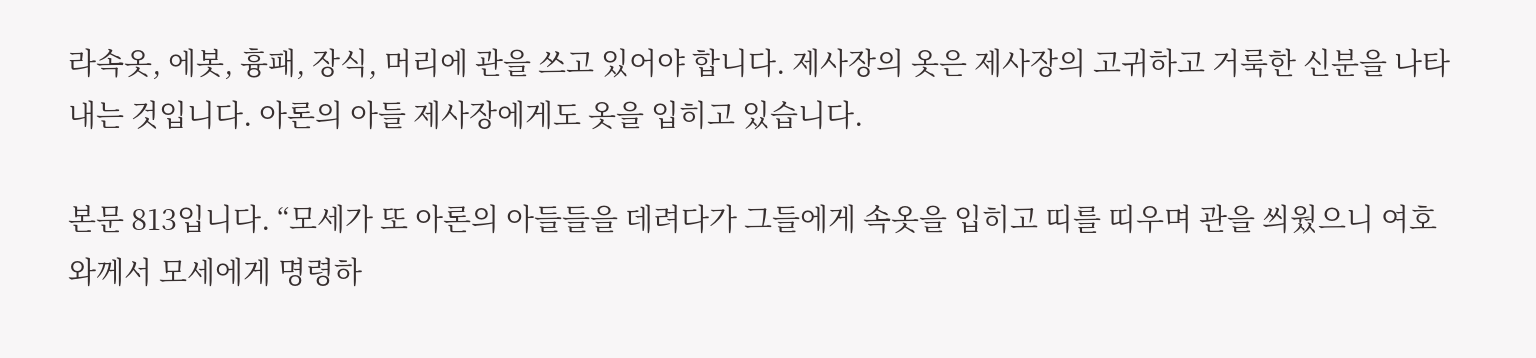라속옷, 에봇, 흉패, 장식, 머리에 관을 쓰고 있어야 합니다. 제사장의 옷은 제사장의 고귀하고 거룩한 신분을 나타내는 것입니다. 아론의 아들 제사장에게도 옷을 입히고 있습니다.

본문 813입니다. “모세가 또 아론의 아들들을 데려다가 그들에게 속옷을 입히고 띠를 띠우며 관을 씌웠으니 여호와께서 모세에게 명령하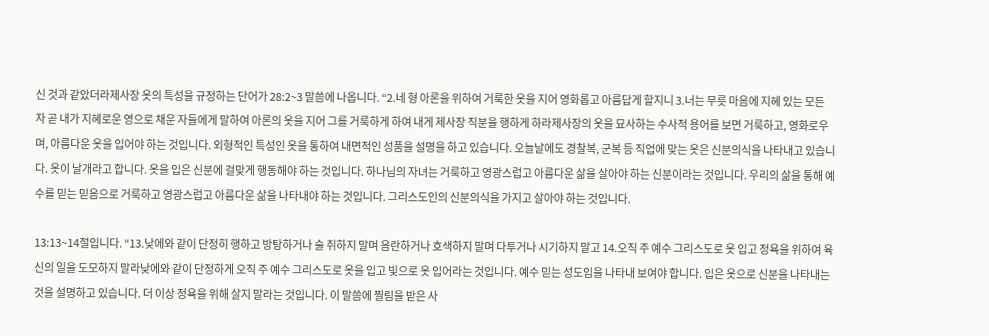신 것과 같았더라제사장 옷의 특성을 규정하는 단어가 28:2~3 말씀에 나옵니다. “2.네 형 아론을 위하여 거룩한 옷을 지어 영화롭고 아름답게 할지니 3.너는 무릇 마음에 지혜 있는 모든 자 곧 내가 지혜로운 영으로 채운 자들에게 말하여 아론의 옷을 지어 그를 거룩하게 하여 내게 제사장 직분을 행하게 하라제사장의 옷을 묘사하는 수사적 용어를 보면 거룩하고, 영화로우며, 아름다운 옷을 입어야 하는 것입니다. 외형적인 특성인 옷을 통하여 내면적인 성품을 설명을 하고 있습니다. 오늘날에도 경찰복, 군복 등 직업에 맞는 옷은 신분의식을 나타내고 있습니다. 옷이 날개라고 합니다. 옷을 입은 신분에 걸맞게 행동해야 하는 것입니다. 하나님의 자녀는 거룩하고 영광스럽고 아름다운 삶을 살아야 하는 신분이라는 것입니다. 우리의 삶을 통해 예수를 믿는 믿음으로 거룩하고 영광스럽고 아름다운 삶을 나타내야 하는 것입니다. 그리스도인의 신분의식을 가지고 살아야 하는 것입니다.

13:13~14절입니다. “13.낮에와 같이 단정히 행하고 방탕하거나 술 취하지 말며 음란하거나 호색하지 말며 다투거나 시기하지 말고 14.오직 주 예수 그리스도로 옷 입고 정욕을 위하여 육신의 일을 도모하지 말라낮에와 같이 단정하게 오직 주 예수 그리스도로 옷을 입고 빛으로 옷 입어라는 것입니다. 예수 믿는 성도임을 나타내 보여야 합니다. 입은 옷으로 신분을 나타내는 것을 설명하고 있습니다. 더 이상 정욕을 위해 살지 말라는 것입니다. 이 말씀에 찔림을 받은 사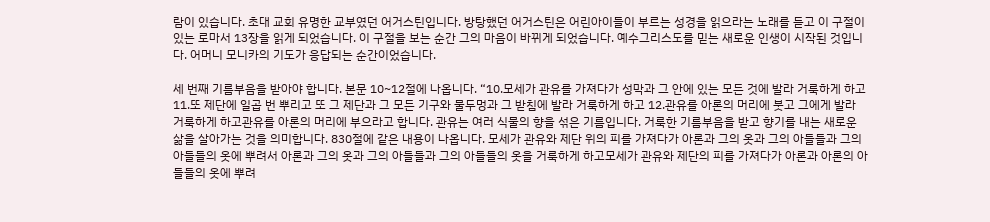람이 있습니다. 초대 교회 유명한 교부였던 어거스틴입니다. 방탕했던 어거스틴은 어린아이들이 부르는 성경을 읽으라는 노래를 듣고 이 구절이 있는 로마서 13장을 읽게 되었습니다. 이 구절을 보는 순간 그의 마음이 바뀌게 되었습니다. 예수그리스도를 믿는 새로운 인생이 시작된 것입니다. 어머니 모니카의 기도가 응답되는 순간이었습니다.

세 번째 기름부음을 받아야 합니다. 본문 10~12절에 나옵니다. “10.모세가 관유를 가져다가 성막과 그 안에 있는 모든 것에 발라 거룩하게 하고 11.또 제단에 일곱 번 뿌리고 또 그 제단과 그 모든 기구와 물두멍과 그 받침에 발라 거룩하게 하고 12.관유를 아론의 머리에 붓고 그에게 발라 거룩하게 하고관유를 아론의 머리에 부으라고 합니다. 관유는 여러 식물의 향을 섞은 기름입니다. 거룩한 기름부음을 받고 향기를 내는 새로운 삶을 살아가는 것을 의미합니다. 830절에 같은 내용이 나옵니다. 모세가 관유와 제단 위의 피를 가져다가 아론과 그의 옷과 그의 아들들과 그의 아들들의 옷에 뿌려서 아론과 그의 옷과 그의 아들들과 그의 아들들의 옷을 거룩하게 하고모세가 관유와 제단의 피를 가져다가 아론과 아론의 아들들의 옷에 뿌려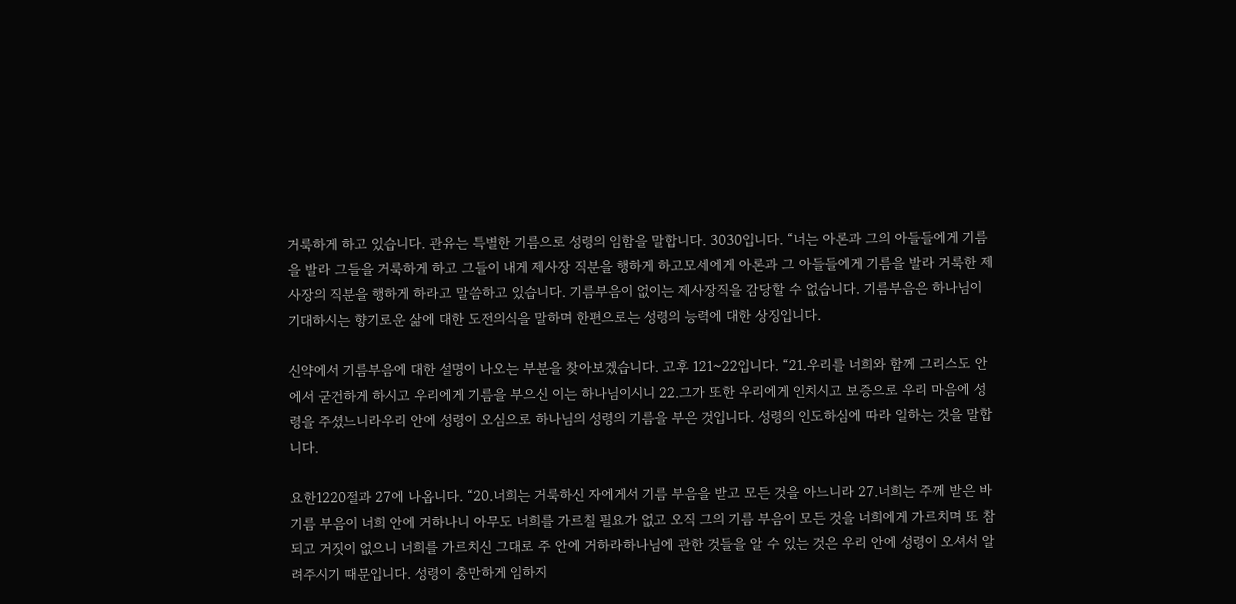거룩하게 하고 있습니다. 관유는 특별한 기름으로 성령의 임함을 말합니다. 3030입니다. “너는 아론과 그의 아들들에게 기름을 발라 그들을 거룩하게 하고 그들이 내게 제사장 직분을 행하게 하고모세에게 아론과 그 아들들에게 기름을 발라 거룩한 제사장의 직분을 행하게 하라고 말씀하고 있습니다. 기름부음이 없이는 제사장직을 감당할 수 없습니다. 기름부음은 하나님이 기대하시는 향기로운 삶에 대한 도전의식을 말하며 한편으로는 성령의 능력에 대한 상징입니다.

신약에서 기름부음에 대한 설명이 나오는 부분을 찾아보겠습니다. 고후 121~22입니다. “21.우리를 너희와 함께 그리스도 안에서 굳건하게 하시고 우리에게 기름을 부으신 이는 하나님이시니 22.그가 또한 우리에게 인치시고 보증으로 우리 마음에 성령을 주셨느니라우리 안에 성령이 오심으로 하나님의 성령의 기름을 부은 것입니다. 성령의 인도하심에 따라 일하는 것을 말합니다.

요한1220절과 27에 나옵니다. “20.너희는 거룩하신 자에게서 기름 부음을 받고 모든 것을 아느니라 27.너희는 주께 받은 바 기름 부음이 너희 안에 거하나니 아무도 너희를 가르칠 필요가 없고 오직 그의 기름 부음이 모든 것을 너희에게 가르치며 또 참되고 거짓이 없으니 너희를 가르치신 그대로 주 안에 거하라하나님에 관한 것들을 알 수 있는 것은 우리 안에 성령이 오셔서 알려주시기 때문입니다. 성령이 충만하게 임하지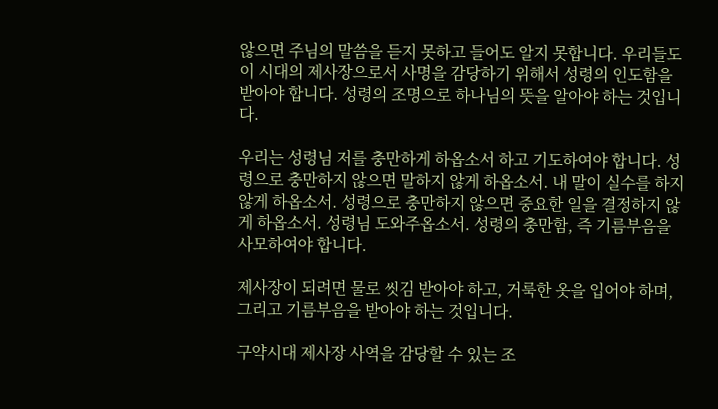않으면 주님의 말씀을 듣지 못하고 들어도 알지 못합니다. 우리들도 이 시대의 제사장으로서 사명을 감당하기 위해서 성령의 인도함을 받아야 합니다. 성령의 조명으로 하나님의 뜻을 알아야 하는 것입니다.

우리는 성령님 저를 충만하게 하옵소서 하고 기도하여야 합니다. 성령으로 충만하지 않으면 말하지 않게 하옵소서. 내 말이 실수를 하지 않게 하옵소서. 성령으로 충만하지 않으면 중요한 일을 결정하지 않게 하옵소서. 성령님 도와주옵소서. 성령의 충만함, 즉 기름부음을 사모하여야 합니다.

제사장이 되려면 물로 씻김 받아야 하고, 거룩한 옷을 입어야 하며, 그리고 기름부음을 받아야 하는 것입니다.

구약시대 제사장 사역을 감당할 수 있는 조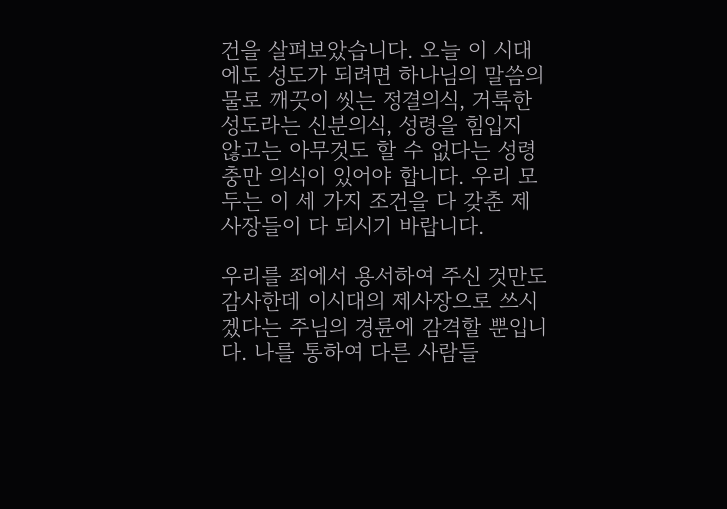건을 살펴보았습니다. 오늘 이 시대에도 성도가 되려면 하나님의 말씀의 물로 깨끗이 씻는 정결의식, 거룩한 성도라는 신분의식, 성령을 힘입지 않고는 아무것도 할 수 없다는 성령 충만 의식이 있어야 합니다. 우리 모두는 이 세 가지 조건을 다 갖춘 제사장들이 다 되시기 바랍니다.

우리를 죄에서 용서하여 주신 것만도 감사한데 이시대의 제사장으로 쓰시겠다는 주님의 경륜에 감격할 뿐입니다. 나를 통하여 다른 사람들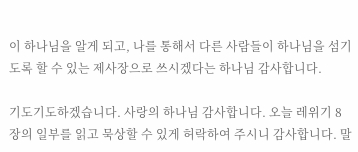이 하나님을 알게 되고, 나를 통해서 다른 사람들이 하나님을 섬기도록 할 수 있는 제사장으로 쓰시겠다는 하나님 감사합니다.

기도기도하겠습니다. 사랑의 하나님 감사합니다. 오늘 레위기 8장의 일부를 읽고 묵상할 수 있게 허락하여 주시니 감사합니다. 말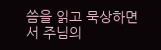씀을 읽고 묵상하면서 주님의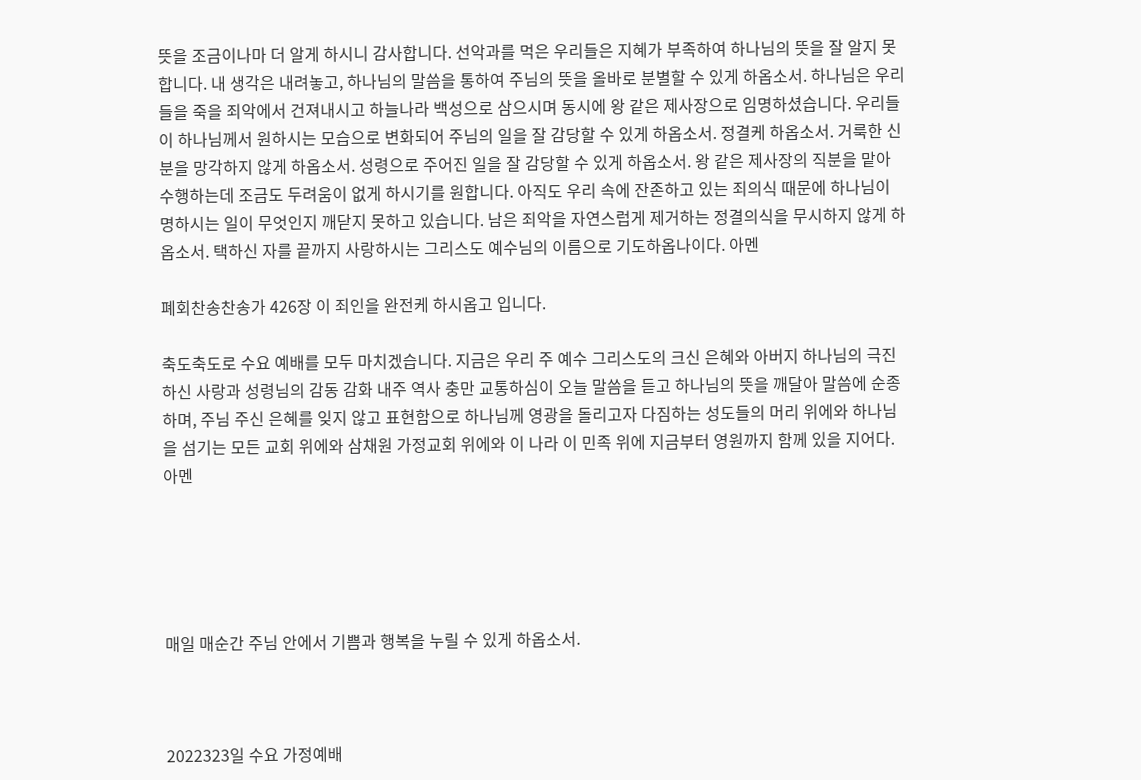뜻을 조금이나마 더 알게 하시니 감사합니다. 선악과를 먹은 우리들은 지혜가 부족하여 하나님의 뜻을 잘 알지 못합니다. 내 생각은 내려놓고, 하나님의 말씀을 통하여 주님의 뜻을 올바로 분별할 수 있게 하옵소서. 하나님은 우리들을 죽을 죄악에서 건져내시고 하늘나라 백성으로 삼으시며 동시에 왕 같은 제사장으로 임명하셨습니다. 우리들이 하나님께서 원하시는 모습으로 변화되어 주님의 일을 잘 감당할 수 있게 하옵소서. 정결케 하옵소서. 거룩한 신분을 망각하지 않게 하옵소서. 성령으로 주어진 일을 잘 감당할 수 있게 하옵소서. 왕 같은 제사장의 직분을 맡아 수행하는데 조금도 두려움이 없게 하시기를 원합니다. 아직도 우리 속에 잔존하고 있는 죄의식 때문에 하나님이 명하시는 일이 무엇인지 깨닫지 못하고 있습니다. 남은 죄악을 자연스럽게 제거하는 정결의식을 무시하지 않게 하옵소서. 택하신 자를 끝까지 사랑하시는 그리스도 예수님의 이름으로 기도하옵나이다. 아멘

폐회찬송찬송가 426장 이 죄인을 완전케 하시옵고 입니다.

축도축도로 수요 예배를 모두 마치겠습니다. 지금은 우리 주 예수 그리스도의 크신 은혜와 아버지 하나님의 극진하신 사랑과 성령님의 감동 감화 내주 역사 충만 교통하심이 오늘 말씀을 듣고 하나님의 뜻을 깨달아 말씀에 순종하며, 주님 주신 은혜를 잊지 않고 표현함으로 하나님께 영광을 돌리고자 다짐하는 성도들의 머리 위에와 하나님을 섬기는 모든 교회 위에와 삼채원 가정교회 위에와 이 나라 이 민족 위에 지금부터 영원까지 함께 있을 지어다. 아멘





매일 매순간 주님 안에서 기쁨과 행복을 누릴 수 있게 하옵소서.



2022323일 수요 가정예배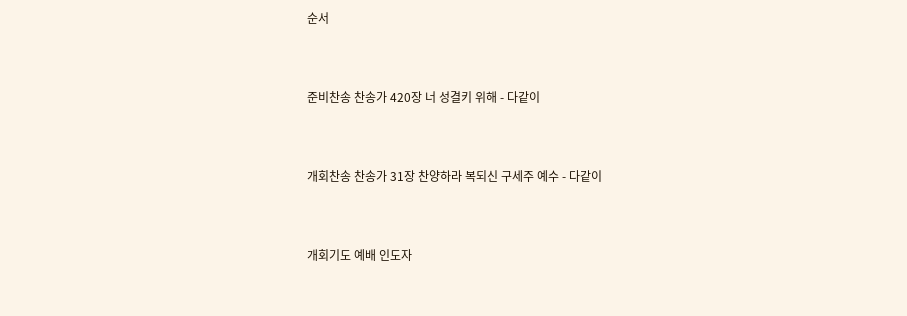순서



준비찬송 찬송가 420장 너 성결키 위해 - 다같이



개회찬송 찬송가 31장 찬양하라 복되신 구세주 예수 - 다같이



개회기도 예배 인도자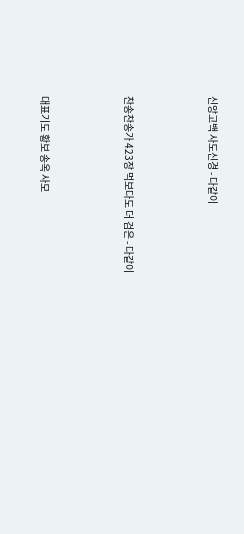신앙고백 사도신경 - 다같이



찬송찬송가 423장 먹보다도 더 검은 - 다같이



대표기도 황보 송옥 사모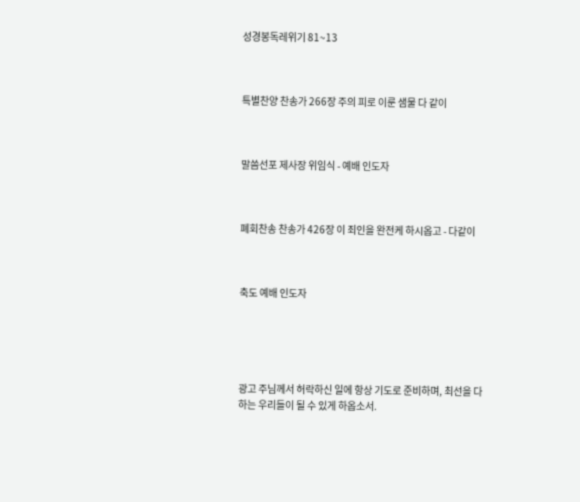성경봉독레위기 81~13



특별찬양 찬송가 266장 주의 피로 이룬 샘물 다 같이



말씀선포 제사장 위임식 - 예배 인도자



폐회찬송 찬송가 426장 이 죄인을 완전케 하시옵고 - 다같이



축도 예배 인도자





광고 주님께서 허락하신 일에 항상 기도로 준비하며, 최선을 다하는 우리들이 될 수 있게 하옵소서.